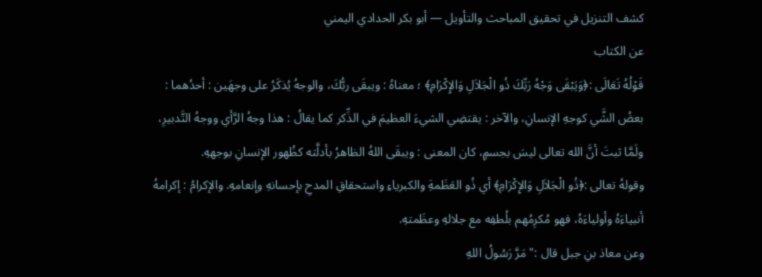كشف التنزيل في تحقيق المباحث والتأويل — أبو بكر الحدادي اليمني
عن الكتاب
قَوْلُهُ تَعَالَى :﴿وَيَبْقَى وَجْهُ رَبِّكَ ذُو الْجَلاَلِ وَالإِكْرَامِ﴾ ؛ معناهُ : ويبقَى ربُّكَ، والوجهُ يُذكَرُ على وجهَين : أحدُهما : بعضُ الشَّي كوجهِ الإنسانِ، والآخر : يقتضِي الشيءَ العظيمَ في الذِّكر كما يقالُ : هذا وجهُ الرَّأي ووجهُ التَّدبيرِ، ولَمَّا ثبتَ أنَّ الله تعالى ليسَ بجسمٍ، كان المعنى : ويبقَى اللهُ الظاهرُ بأدلَّته كظُهور الإنسانِ بوجههِ.
وقولهُ تعالى :﴿ذُو الْجَلاَلِ وَالإِكْرَامِ﴾ أي ذُو العَظَمةِ والكبرياءِ واستحقاقِ المدحِ بإحسانهِ وإنعامهِ. والإكرامُ : إكرامهُ أنبياءَهُ وأولياءَهُ، فهو مُكرِمُهم بلُطفِه مع جلالهِ وعظَمتهِ.
وعن معاذ بنِ جبل قال :" مَرَّ رَسُولُ اللهِ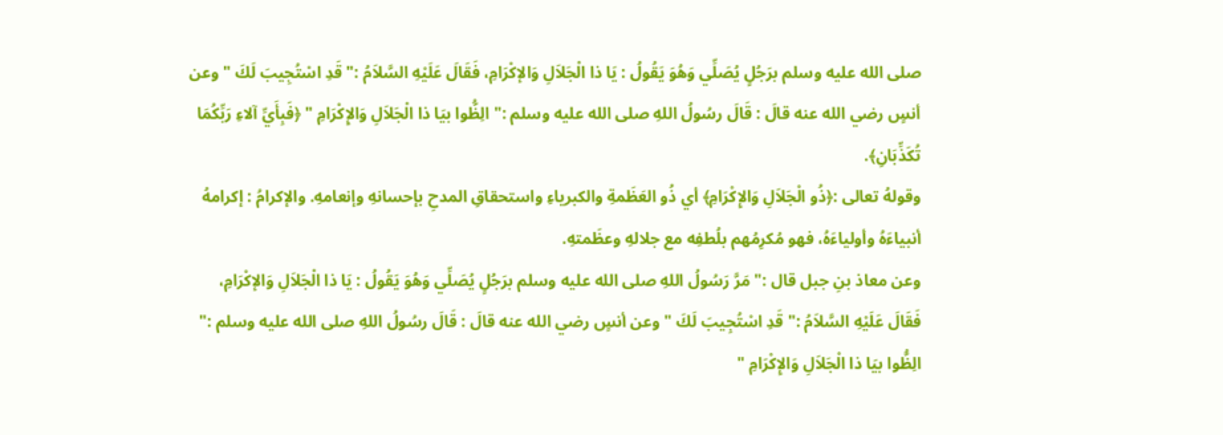صلى الله عليه وسلم برَجُلٍ يُصَلِّي وَهُوَ يَقُولُ : يَا ذا الْجَلاَلِ وَالإكْرَامِ، فَقَالَ عَلَيْهِ السَّلاَمُ :" قَدِ اسْتُجِيبَ لَكَ " وعن أنسٍ رضي الله عنه قالَ : قَالَ رسُولُ اللهِ صلى الله عليه وسلم :" الِظُّوا بيَا ذا الْجَلاَلِ وَالإِكْرَامِ " ﴿فَبِأَيِّ آلاءِ رَبِّكُمَا تُكَذِّبَانِ﴾.
وقولهُ تعالى :﴿ذُو الْجَلاَلِ وَالإِكْرَامِ﴾ أي ذُو العَظَمةِ والكبرياءِ واستحقاقِ المدحِ بإحسانهِ وإنعامهِ. والإكرامُ : إكرامهُ أنبياءَهُ وأولياءَهُ، فهو مُكرِمُهم بلُطفِه مع جلالهِ وعظَمتهِ.
وعن معاذ بنِ جبل قال :" مَرَّ رَسُولُ اللهِ صلى الله عليه وسلم برَجُلٍ يُصَلِّي وَهُوَ يَقُولُ : يَا ذا الْجَلاَلِ وَالإكْرَامِ، فَقَالَ عَلَيْهِ السَّلاَمُ :" قَدِ اسْتُجِيبَ لَكَ " وعن أنسٍ رضي الله عنه قالَ : قَالَ رسُولُ اللهِ صلى الله عليه وسلم :" الِظُّوا بيَا ذا الْجَلاَلِ وَالإِكْرَامِ "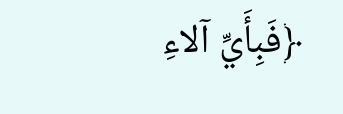﴿فَبِأَيِّ آلاءِ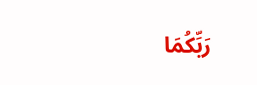رَبِّكُمَا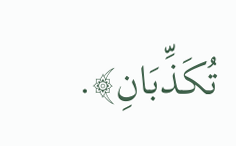تُكَذِّبَانِ﴾.